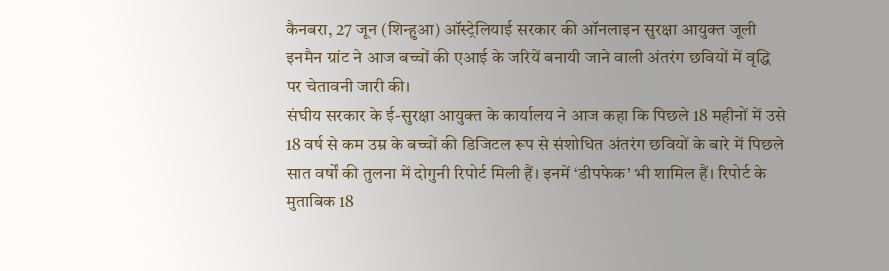कैनबरा, 27 जून (शिन्हुआ) ऑस्ट्रेलियाई सरकार की ऑनलाइन सुरक्षा आयुक्त जूली इनमैन ग्रांट ने आज बच्चों की एआई के जरियें बनायी जाने वाली अंतरंग छवियों में वृद्धि पर चेतावनी जारी की।
संघीय सरकार के ई-सुरक्षा आयुक्त के कार्यालय ने आज कहा कि पिछले 18 महीनों में उसे 18 वर्ष से कम उम्र के बच्चों की डिजिटल रूप से संशोधित अंतरंग छवियों के बारे में पिछले सात वर्षों की तुलना में दोगुनी रिपोर्ट मिली हैं। इनमें ‘डीपफेक’ भी शामिल हैं। रिपोर्ट के मुताबिक 18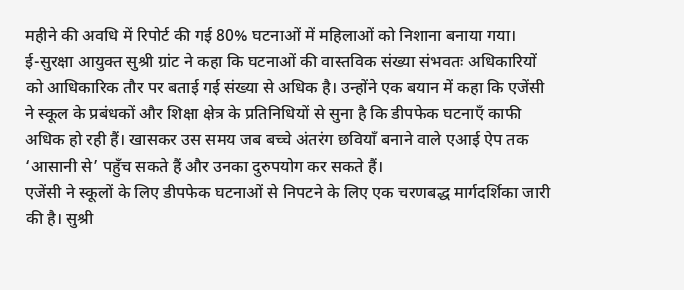महीने की अवधि में रिपोर्ट की गई 80% घटनाओं में महिलाओं को निशाना बनाया गया।
ई-सुरक्षा आयुक्त सुश्री ग्रांट ने कहा कि घटनाओं की वास्तविक संख्या संभवतः अधिकारियों को आधिकारिक तौर पर बताई गई संख्या से अधिक है। उन्होंने एक बयान में कहा कि एजेंसी ने स्कूल के प्रबंधकों और शिक्षा क्षेत्र के प्रतिनिधियों से सुना है कि डीपफेक घटनाएँ काफी अधिक हो रही हैं। खासकर उस समय जब बच्चे अंतरंग छवियाँ बनाने वाले एआई ऐप तक ‘आसानी से’ पहुँच सकते हैं और उनका दुरुपयोग कर सकते हैं।
एजेंसी ने स्कूलों के लिए डीपफेक घटनाओं से निपटने के लिए एक चरणबद्ध मार्गदर्शिका जारी की है। सुश्री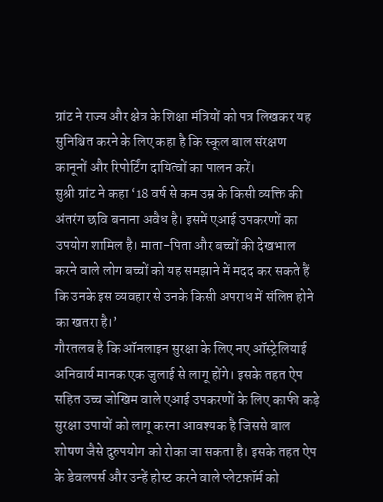ग्रांट ने राज्य और क्षेत्र के शिक्षा मंत्रियों को पत्र लिखकर यह सुनिश्चित करने के लिए कहा है कि स्कूल बाल संरक्षण कानूनों और रिपोर्टिंग दायित्वों का पालन करें।
सुश्री ग्रांट ने कहा ‘18 वर्ष से कम उम्र के किसी व्यक्ति की अंतरंग छवि बनाना अवैध है। इसमें एआई उपकरणों का उपयोग शामिल है। माता-पिता और बच्चों की देखभाल करने वाले लोग बच्चों को यह समझाने में मदद कर सकते हैं कि उनके इस व्यवहार से उनके किसी अपराध में संलिप्त होने का खतरा है।’
गौरतलब है कि ऑनलाइन सुरक्षा के लिए नए ऑस्ट्रेलियाई अनिवार्य मानक एक जुलाई से लागू होंगे। इसके तहत ऐप सहित उच्च जोखिम वाले एआई उपकरणों के लिए काफी कड़े सुरक्षा उपायों को लागू करना आवश्यक है जिससे बाल शोषण जैसे दुरुपयोग को रोका जा सकता है। इसके तहत ऐप के डेवलपर्स और उन्हें होस्ट करने वाले प्लेटफ़ॉर्म को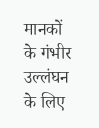मानकों के गंभीर उल्लंघन के लिए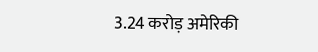3.24 करोड़ अमेरिकी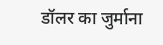डॉलर का जुर्माना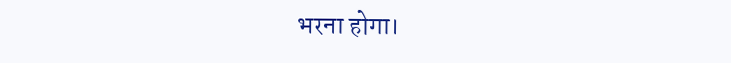भरना होगा।